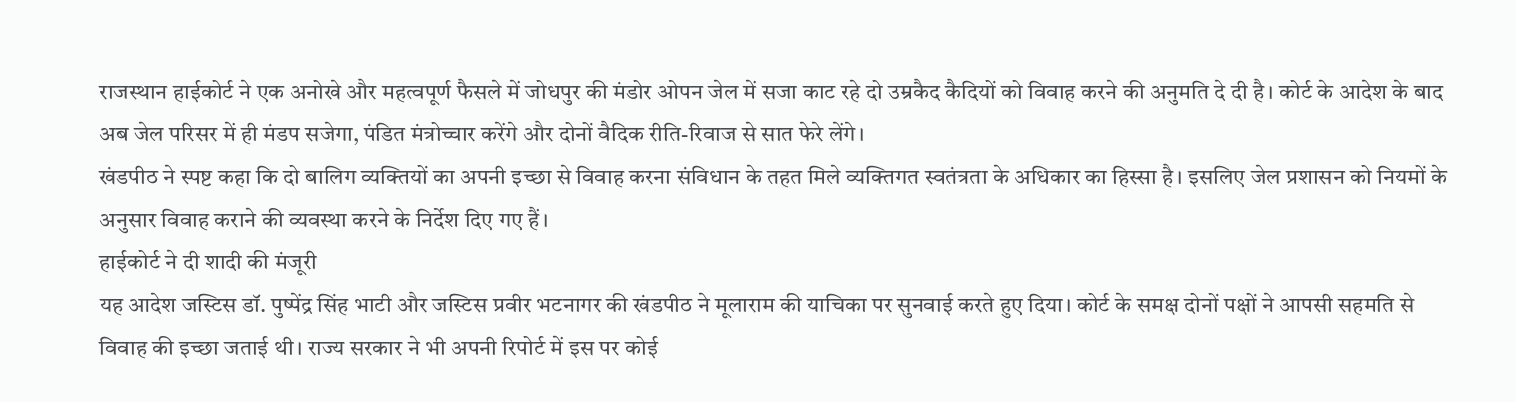राजस्थान हाईकोर्ट ने एक अनोखे और महत्वपूर्ण फैसले में जोधपुर की मंडोर ओपन जेल में सजा काट रहे दो उम्रकैद कैदियों को विवाह करने की अनुमति दे दी है। कोर्ट के आदेश के बाद अब जेल परिसर में ही मंडप सजेगा, पंडित मंत्रोच्चार करेंगे और दोनों वैदिक रीति-रिवाज से सात फेरे लेंगे।
खंडपीठ ने स्पष्ट कहा कि दो बालिग व्यक्तियों का अपनी इच्छा से विवाह करना संविधान के तहत मिले व्यक्तिगत स्वतंत्रता के अधिकार का हिस्सा है। इसलिए जेल प्रशासन को नियमों के अनुसार विवाह कराने की व्यवस्था करने के निर्देश दिए गए हैं।
हाईकोर्ट ने दी शादी की मंजूरी
यह आदेश जस्टिस डॉ. पुष्पेंद्र सिंह भाटी और जस्टिस प्रवीर भटनागर की खंडपीठ ने मूलाराम की याचिका पर सुनवाई करते हुए दिया। कोर्ट के समक्ष दोनों पक्षों ने आपसी सहमति से विवाह की इच्छा जताई थी। राज्य सरकार ने भी अपनी रिपोर्ट में इस पर कोई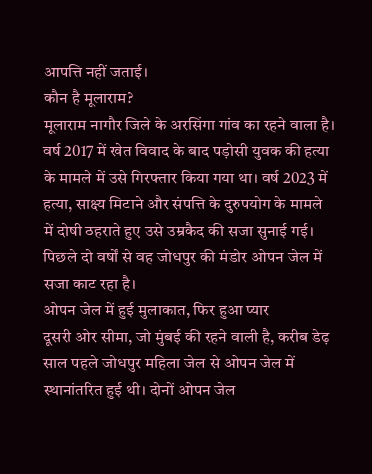आपत्ति नहीं जताई।
कौन है मूलाराम?
मूलाराम नागौर जिले के अरसिंगा गांव का रहने वाला है। वर्ष 2017 में खेत विवाद के बाद पड़ोसी युवक की हत्या के मामले में उसे गिरफ्तार किया गया था। वर्ष 2023 में हत्या, साक्ष्य मिटाने और संपत्ति के दुरुपयोग के मामले में दोषी ठहराते हुए उसे उम्रकैद की सजा सुनाई गई। पिछले दो वर्षों से वह जोधपुर की मंडोर ओपन जेल में सजा काट रहा है।
ओपन जेल में हुई मुलाकात, फिर हुआ प्यार
दूसरी ओर सीमा, जो मुंबई की रहने वाली है, करीब डेढ़ साल पहले जोधपुर महिला जेल से ओपन जेल में स्थानांतरित हुई थी। दोनों ओपन जेल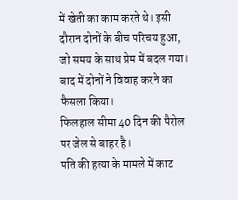में खेती का काम करते थे। इसी दौरान दोनों के बीच परिचय हुआ, जो समय के साथ प्रेम में बदल गया। बाद में दोनों ने विवाह करने का फैसला किया।
फिलहाल सीमा 40 दिन की पैरोल पर जेल से बाहर है।
पति की हत्या के मामले में काट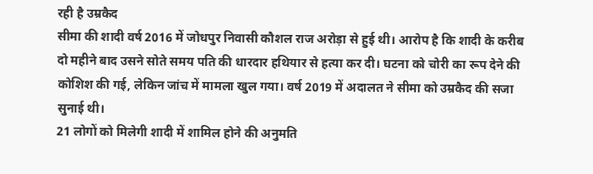रही है उम्रकैद
सीमा की शादी वर्ष 2016 में जोधपुर निवासी कौशल राज अरोड़ा से हुई थी। आरोप है कि शादी के करीब दो महीने बाद उसने सोते समय पति की धारदार हथियार से हत्या कर दी। घटना को चोरी का रूप देने की कोशिश की गई, लेकिन जांच में मामला खुल गया। वर्ष 2019 में अदालत ने सीमा को उम्रकैद की सजा सुनाई थी।
21 लोगों को मिलेगी शादी में शामिल होने की अनुमति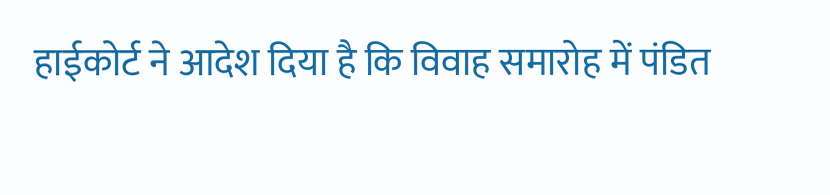हाईकोर्ट ने आदेश दिया है कि विवाह समारोह में पंडित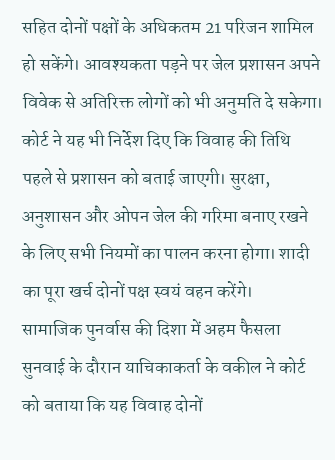सहित दोनों पक्षों के अधिकतम 21 परिजन शामिल हो सकेंगे। आवश्यकता पड़ने पर जेल प्रशासन अपने विवेक से अतिरिक्त लोगों को भी अनुमति दे सकेगा।
कोर्ट ने यह भी निर्देश दिए कि विवाह की तिथि पहले से प्रशासन को बताई जाएगी। सुरक्षा, अनुशासन और ओपन जेल की गरिमा बनाए रखने के लिए सभी नियमों का पालन करना होगा। शादी का पूरा खर्च दोनों पक्ष स्वयं वहन करेंगे।
सामाजिक पुनर्वास की दिशा में अहम फैसला
सुनवाई के दौरान याचिकाकर्ता के वकील ने कोर्ट को बताया कि यह विवाह दोनों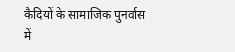कैदियों के सामाजिक पुनर्वास में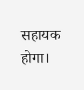सहायक होगा।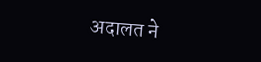अदालत ने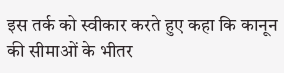इस तर्क को स्वीकार करते हुए कहा कि कानून की सीमाओं के भीतर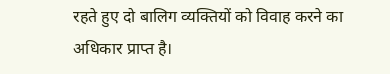रहते हुए दो बालिग व्यक्तियों को विवाह करने का अधिकार प्राप्त है।